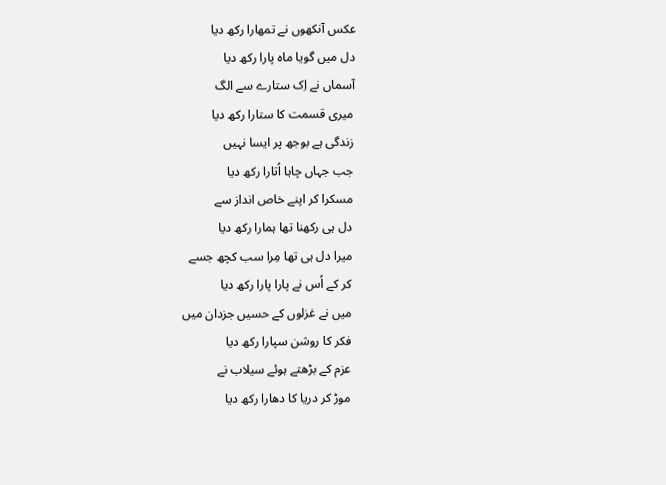عکس آنکھوں نے تمھارا رکھ دیا
دل میں گویا ماہ پارا رکھ دیا
آسماں نے اِک ستارے سے الگ
میری قسمت کا ستارا رکھ دیا
زندگی ہے بوجھ پر ایسا نہیں
جب جہاں چاہا اُتارا رکھ دیا
مسکرا کر اپنے خاص انداز سے
دل ہی رکھنا تھا ہمارا رکھ دیا
میرا دل ہی تھا مِرا سب کچھ جسے
کر کے اُس نے پارا پارا رکھ دیا
میں نے غزلوں کے حسیں جزدان میں
فکر کا روشن سپارا رکھ دیا
عزم کے بڑھتے ہوئے سیلاب نے
موڑ کر دریا کا دھارا رکھ دیا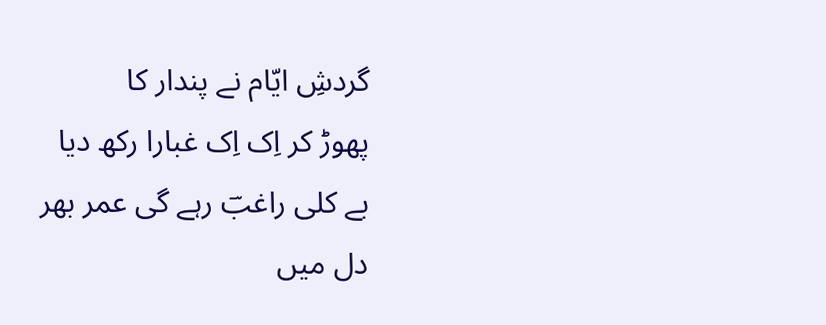گردشِ ایّام نے پندار کا
پھوڑ کر اِک اِک غبارا رکھ دیا
بے کلی راغبؔ رہے گی عمر بھر
دل میں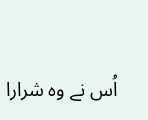اُس نے وہ شرارا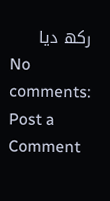رکھ دیا
No comments:
Post a Comment